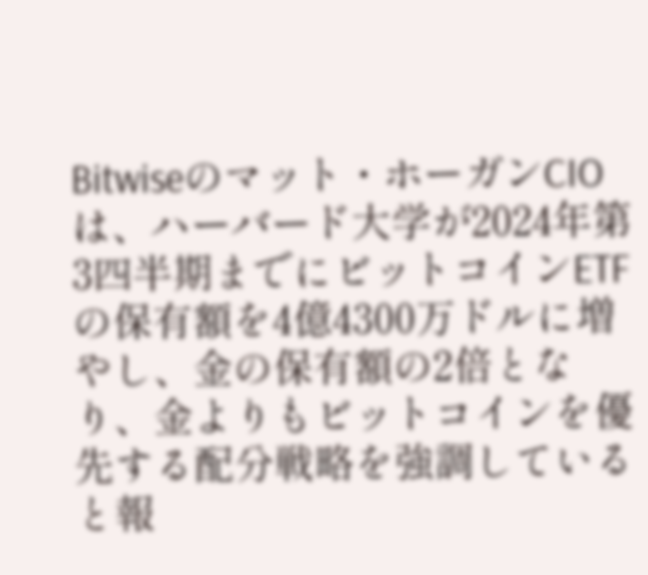Bitwiseのマット・ホーガンCIOは、ハーバード大学が2024年第3四半期までにビットコインETFの保有額を4億4300万ドルに増やし、金の保有額の2倍となり、金よりもビットコインを優先する配分戦略を強調していると報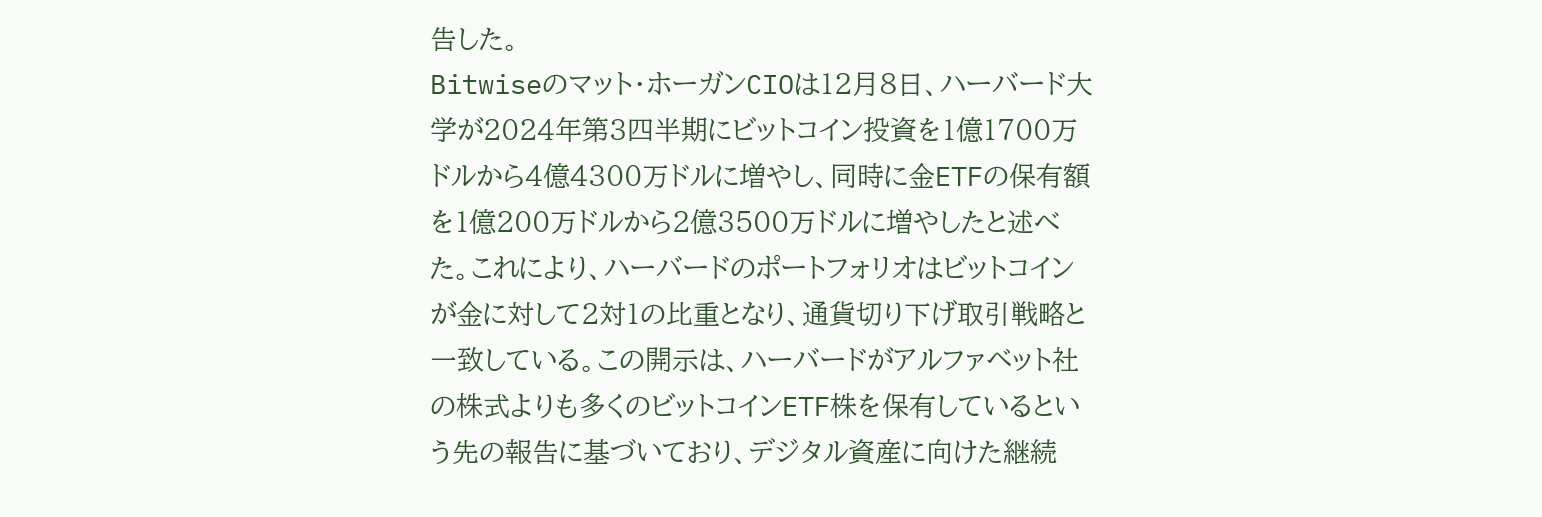告した。
Bitwiseのマット・ホーガンCIOは12月8日、ハーバード大学が2024年第3四半期にビットコイン投資を1億1700万ドルから4億4300万ドルに増やし、同時に金ETFの保有額を1億200万ドルから2億3500万ドルに増やしたと述べた。これにより、ハーバードのポートフォリオはビットコインが金に対して2対1の比重となり、通貨切り下げ取引戦略と一致している。この開示は、ハーバードがアルファベット社の株式よりも多くのビットコインETF株を保有しているという先の報告に基づいており、デジタル資産に向けた継続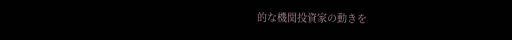的な機関投資家の動きを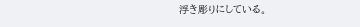浮き彫りにしている。